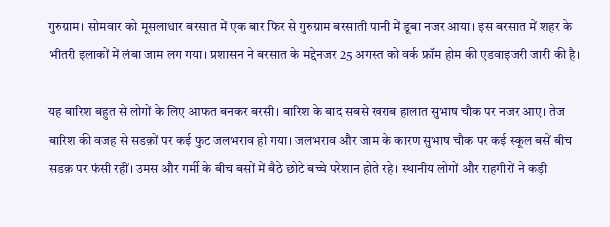गुरुग्राम। सोमवार को मूसलाधार बरसात में एक बार फिर से गुरुग्राम बरसाती पानी में डूबा नजर आया। इस बरसात में शहर के भीतरी इलाकों में लंबा जाम लग गया। प्रशासन ने बरसात के मद्देनजर 25 अगस्त को वर्क फ्रॉम होम की एडवाइजरी जारी की है।

यह बारिश बहुत से लोगों के लिए आफत बनकर बरसी। बारिश के बाद सबसे खराब हालात सुभाष चौक पर नजर आए। तेज बारिश की वजह से सडक़ों पर कई फुट जलभराव हो गया। जलभराव और जाम के कारण सुभाष चौक पर कई स्कूल बसें बीच सडक़ पर फंसी रहीं। उमस और गर्मी के बीच बसों में बैठे छोटे बच्चे परेशान होते रहे। स्थानीय लोगों और राहगीरों ने कड़ी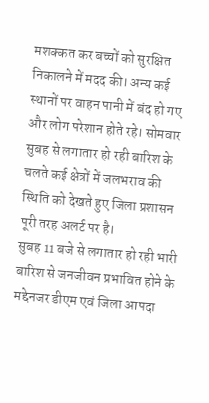मशक्कत कर बच्चों को सुरक्षित निकालने में मदद की। अन्य कई स्थानों पर वाहन पानी में बंद हो गए और लोग परेशान होते रहे। सोमवार सुबह से लगातार हो रही बारिश के चलते कई क्षेत्रों में जलभराव की स्थिति को देखते हुए जिला प्रशासन पूरी तरह अलर्ट पर है।
सुबह 11 बजे से लगातार हो रही भारी बारिश से जनजीवन प्रभावित होने के मद्देनजर डीएम एवं जिला आपदा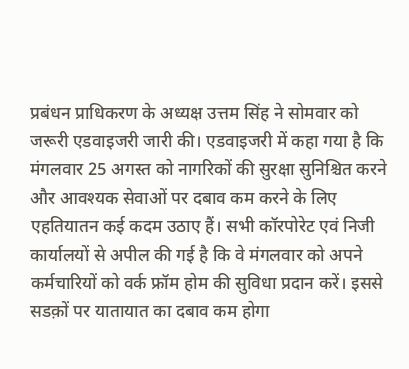प्रबंधन प्राधिकरण के अध्यक्ष उत्तम सिंह ने सोमवार को जरूरी एडवाइजरी जारी की। एडवाइजरी में कहा गया है कि मंगलवार 25 अगस्त को नागरिकों की सुरक्षा सुनिश्चित करने और आवश्यक सेवाओं पर दबाव कम करने के लिए एहतियातन कई कदम उठाए हैं। सभी कॉरपोरेट एवं निजी कार्यालयों से अपील की गई है कि वे मंगलवार को अपने कर्मचारियों को वर्क फ्रॉम होम की सुविधा प्रदान करें। इससे सडक़ों पर यातायात का दबाव कम होगा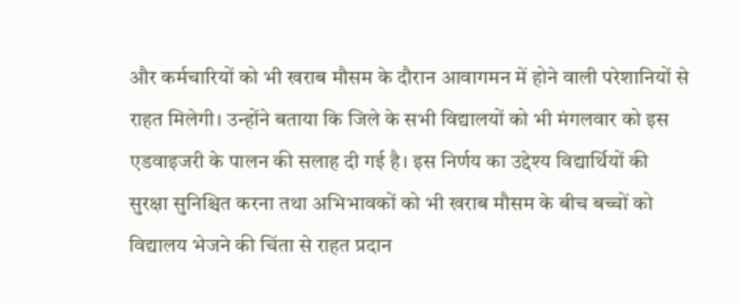और कर्मचारियों को भी खराब मौसम के दौरान आवागमन में होने वाली परेशानियों से राहत मिलेगी। उन्होंने बताया कि जिले के सभी विद्यालयों को भी मंगलवार को इस एडवाइजरी के पालन की सलाह दी गई है। इस निर्णय का उद्देश्य विद्यार्थियों की सुरक्षा सुनिश्चित करना तथा अभिभावकों को भी खराब मौसम के बीच बच्चों को विद्यालय भेजने की चिंता से राहत प्रदान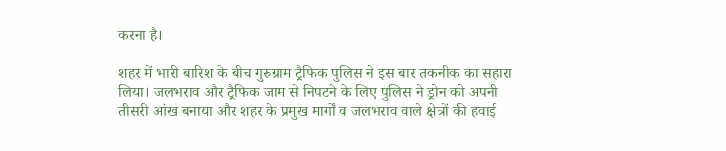करना है।

शहर में भारी बारिश के बीच गुरुग्राम ट्रैफिक पुलिस ने इस बार तकनीक का सहारा लिया। जलभराव और ट्रैफिक जाम से निपटने के लिए पुलिस ने ड्रोन को अपनी तीसरी आंख बनाया और शहर के प्रमुख मार्गों व जलभराव वाले क्षेत्रों की हवाई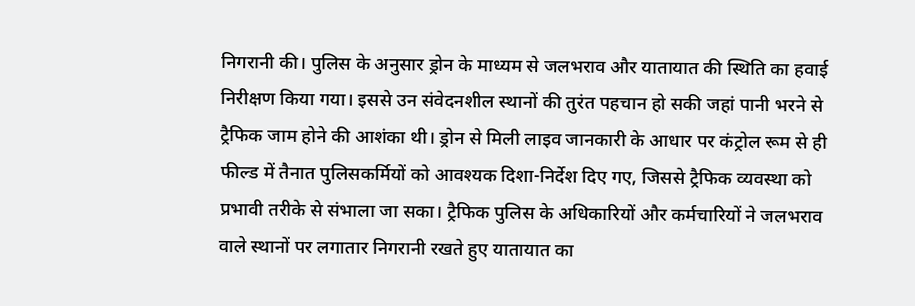निगरानी की। पुलिस के अनुसार ड्रोन के माध्यम से जलभराव और यातायात की स्थिति का हवाई निरीक्षण किया गया। इससे उन संवेदनशील स्थानों की तुरंत पहचान हो सकी जहां पानी भरने से ट्रैफिक जाम होने की आशंका थी। ड्रोन से मिली लाइव जानकारी के आधार पर कंट्रोल रूम से ही फील्ड में तैनात पुलिसकर्मियों को आवश्यक दिशा-निर्देश दिए गए, जिससे ट्रैफिक व्यवस्था को प्रभावी तरीके से संभाला जा सका। ट्रैफिक पुलिस के अधिकारियों और कर्मचारियों ने जलभराव वाले स्थानों पर लगातार निगरानी रखते हुए यातायात का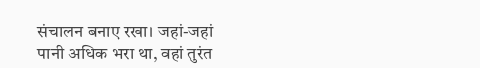संचालन बनाए रखा। जहां-जहां पानी अधिक भरा था, वहां तुरंत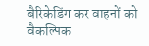बैरिकेडिंग कर वाहनों को वैकल्पिक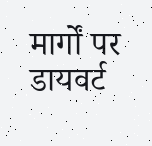मार्गों पर डायवर्ट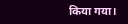किया गया।